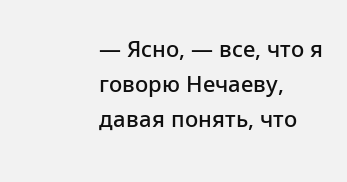— Ясно, — все, что я говорю Нечаеву, давая понять, что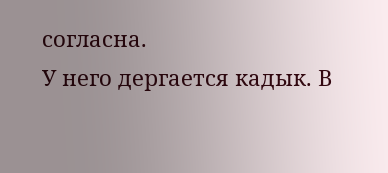согласна.
У него дергается кадык. В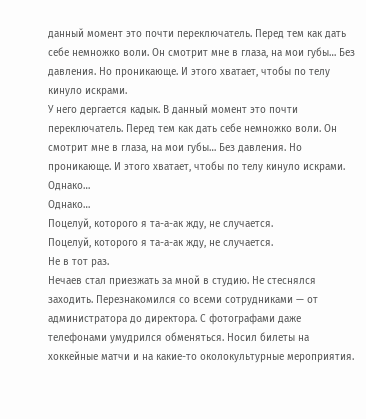данный момент это почти переключатель. Перед тем как дать себе немножко воли. Он смотрит мне в глаза, на мои губы… Без давления. Но проникающе. И этого хватает, чтобы по телу кинуло искрами.
У него дергается кадык. В данный момент это почти переключатель. Перед тем как дать себе немножко воли. Он смотрит мне в глаза, на мои губы… Без давления. Но проникающе. И этого хватает, чтобы по телу кинуло искрами.
Однако…
Однако…
Поцелуй, которого я та-а-ак жду, не случается.
Поцелуй, которого я та-а-ак жду, не случается.
Не в тот раз.
Нечаев стал приезжать за мной в студию. Не стеснялся заходить. Перезнакомился со всеми сотрудниками — от администратора до директора. С фотографами даже телефонами умудрился обменяться. Носил билеты на хоккейные матчи и на какие-то околокультурные мероприятия.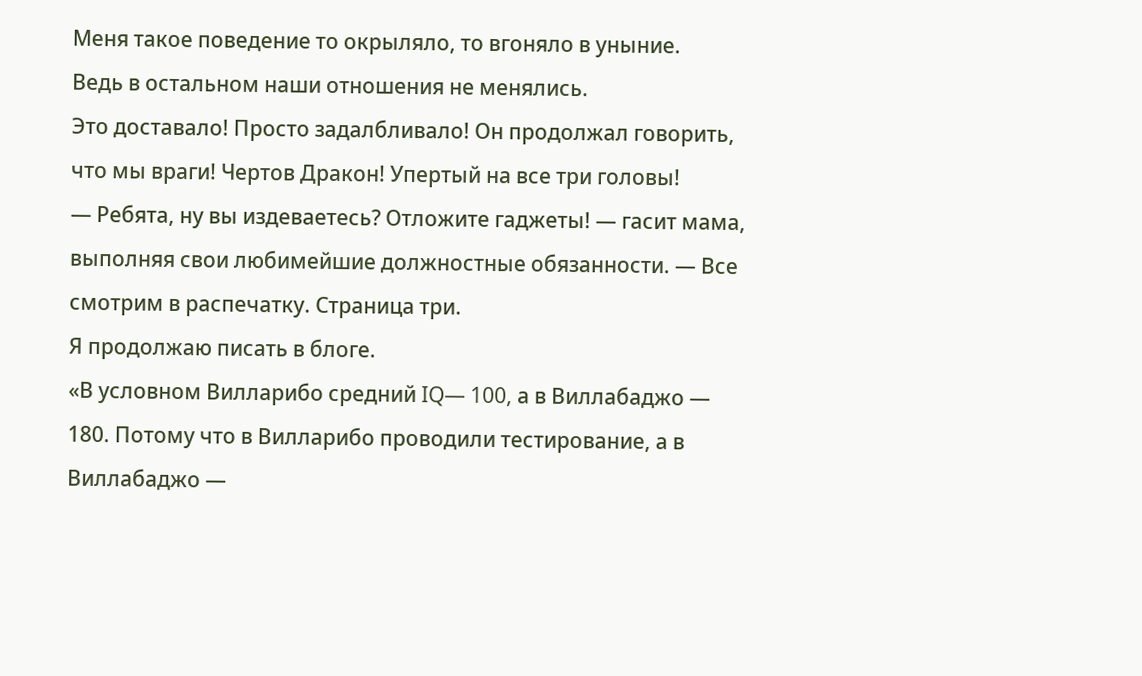Меня такое поведение то окрыляло, то вгоняло в уныние.
Ведь в остальном наши отношения не менялись.
Это доставало! Просто задалбливало! Он продолжал говорить, что мы враги! Чертов Дракон! Упертый на все три головы!
— Ребята, ну вы издеваетесь? Отложите гаджеты! — гасит мама, выполняя свои любимейшие должностные обязанности. — Все смотрим в распечатку. Страница три.
Я продолжаю писать в блоге.
«В условном Вилларибо средний IQ— 100, а в Виллабаджо — 180. Потому что в Вилларибо проводили тестирование, а в Виллабаджо —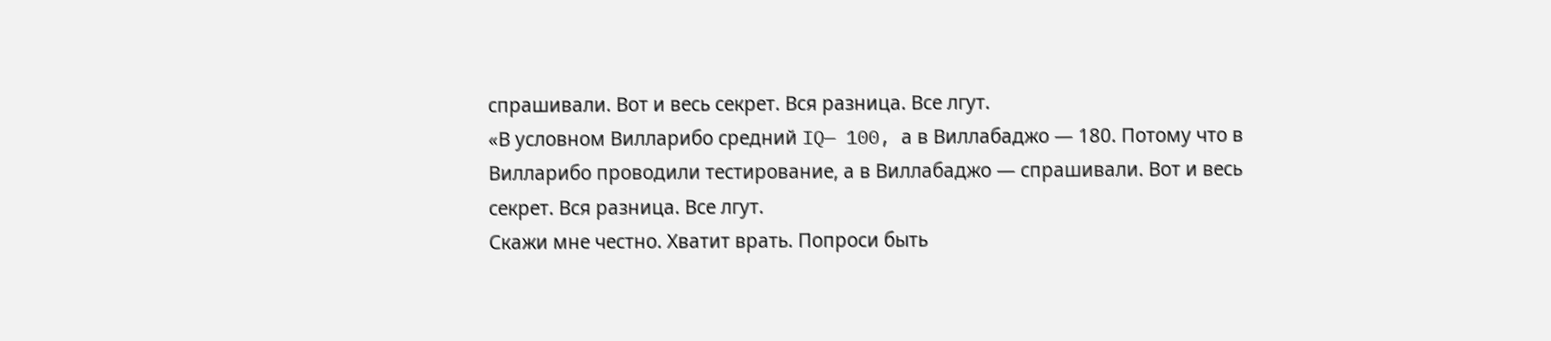спрашивали. Вот и весь секрет. Вся разница. Все лгут.
«В условном Вилларибо средний IQ— 100, а в Виллабаджо — 180. Потому что в Вилларибо проводили тестирование, а в Виллабаджо — спрашивали. Вот и весь секрет. Вся разница. Все лгут.
Скажи мне честно. Хватит врать. Попроси быть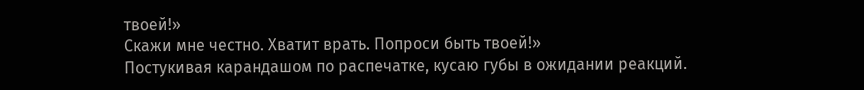твоей!»
Скажи мне честно. Хватит врать. Попроси быть твоей!»
Постукивая карандашом по распечатке, кусаю губы в ожидании реакций.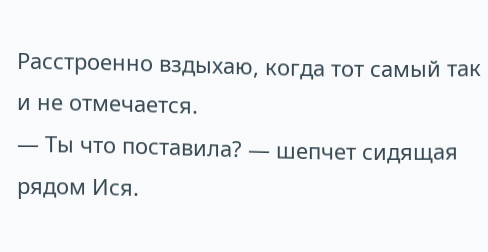Расстроенно вздыхаю, когда тот самый так и не отмечается.
— Ты что поставила? — шепчет сидящая рядом Ися.